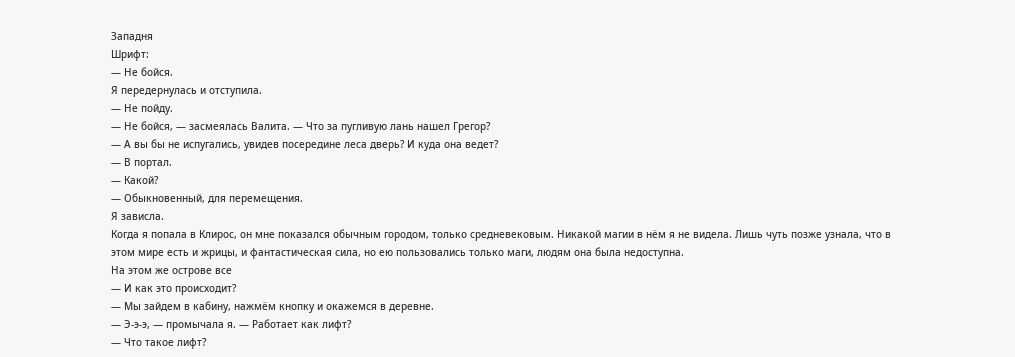Западня
Шрифт:
— Не бойся.
Я передернулась и отступила.
— Не пойду.
— Не бойся, — засмеялась Валита. — Что за пугливую лань нашел Грегор?
— А вы бы не испугались, увидев посередине леса дверь? И куда она ведет?
— В портал.
— Какой?
— Обыкновенный, для перемещения.
Я зависла.
Когда я попала в Клирос, он мне показался обычным городом, только средневековым. Никакой магии в нём я не видела. Лишь чуть позже узнала, что в этом мире есть и жрицы, и фантастическая сила, но ею пользовались только маги, людям она была недоступна.
На этом же острове все
— И как это происходит?
— Мы зайдем в кабину, нажмём кнопку и окажемся в деревне.
— Э-э-э, — промычала я. — Работает как лифт?
— Что такое лифт?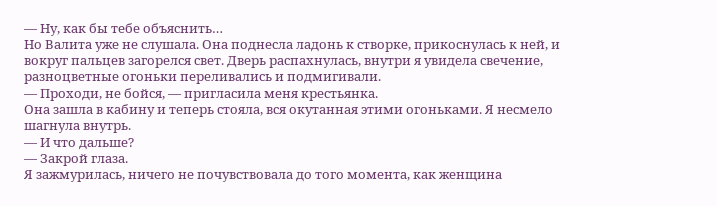— Ну, как бы тебе объяснить…
Но Валита уже не слушала. Она поднесла ладонь к створке, прикоснулась к ней, и вокруг пальцев загорелся свет. Дверь распахнулась, внутри я увидела свечение, разноцветные огоньки переливались и подмигивали.
— Проходи, не бойся, — пригласила меня крестьянка.
Она зашла в кабину и теперь стояла, вся окутанная этими огоньками. Я несмело шагнула внутрь.
— И что дальше?
— Закрой глаза.
Я зажмурилась, ничего не почувствовала до того момента, как женщина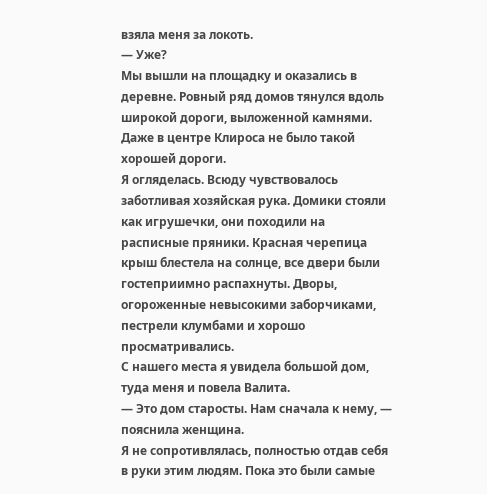взяла меня за локоть.
— Уже?
Мы вышли на площадку и оказались в деревне. Ровный ряд домов тянулся вдоль широкой дороги, выложенной камнями. Даже в центре Клироса не было такой хорошей дороги.
Я огляделась. Всюду чувствовалось заботливая хозяйская рука. Домики стояли как игрушечки, они походили на расписные пряники. Красная черепица крыш блестела на солнце, все двери были гостеприимно распахнуты. Дворы, огороженные невысокими заборчиками, пестрели клумбами и хорошо просматривались.
С нашего места я увидела большой дом, туда меня и повела Валита.
— Это дом старосты. Нам сначала к нему, — пояснила женщина.
Я не сопротивлялась, полностью отдав себя в руки этим людям. Пока это были самые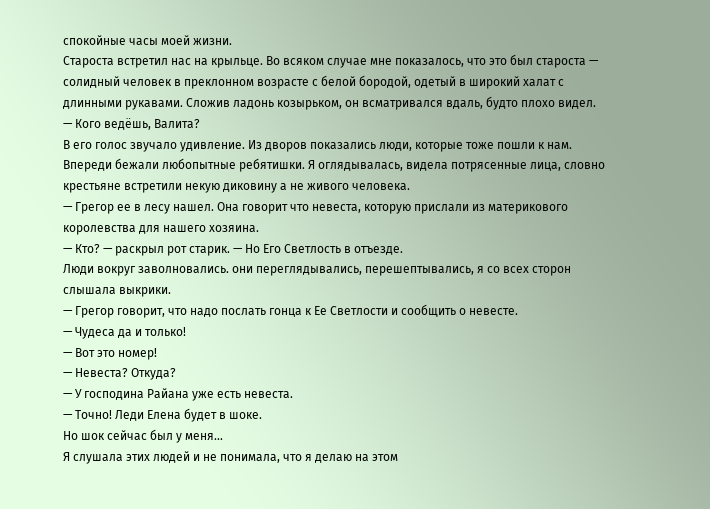спокойные часы моей жизни.
Староста встретил нас на крыльце. Во всяком случае мне показалось, что это был староста — солидный человек в преклонном возрасте с белой бородой, одетый в широкий халат с длинными рукавами. Сложив ладонь козырьком, он всматривался вдаль, будто плохо видел.
— Кого ведёшь, Валита?
В его голос звучало удивление. Из дворов показались люди, которые тоже пошли к нам. Впереди бежали любопытные ребятишки. Я оглядывалась, видела потрясенные лица, словно крестьяне встретили некую диковину а не живого человека.
— Грегор ее в лесу нашел. Она говорит что невеста, которую прислали из материкового королевства для нашего хозяина.
— Кто? — раскрыл рот старик. — Но Его Светлость в отъезде.
Люди вокруг заволновались. они переглядывались, перешептывались, я со всех сторон слышала выкрики.
— Грегор говорит, что надо послать гонца к Ее Светлости и сообщить о невесте.
— Чудеса да и только!
— Вот это номер!
— Невеста? Откуда?
— У господина Райана уже есть невеста.
— Точно! Леди Елена будет в шоке.
Но шок сейчас был у меня…
Я слушала этих людей и не понимала, что я делаю на этом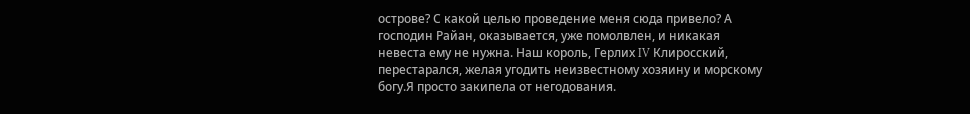острове? С какой целью проведение меня сюда привело? А господин Райан, оказывается, уже помолвлен, и никакая невеста ему не нужна. Наш король, Герлих IV Клиросский, перестарался, желая угодить неизвестному хозяину и морскому
богу.Я просто закипела от негодования.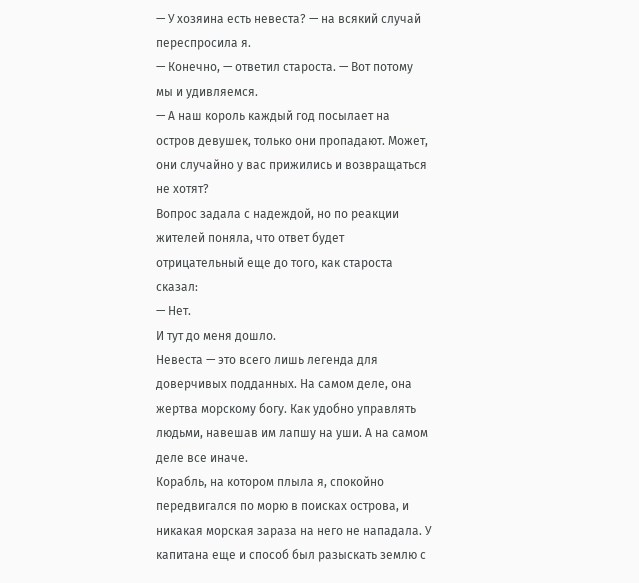— У хозяина есть невеста? — на всякий случай переспросила я.
— Конечно, — ответил староста. — Вот потому мы и удивляемся.
— А наш король каждый год посылает на остров девушек, только они пропадают. Может, они случайно у вас прижились и возвращаться не хотят?
Вопрос задала с надеждой, но по реакции жителей поняла, что ответ будет отрицательный еще до того, как староста сказал:
— Нет.
И тут до меня дошло.
Невеста — это всего лишь легенда для доверчивых подданных. На самом деле, она жертва морскому богу. Как удобно управлять людьми, навешав им лапшу на уши. А на самом деле все иначе.
Корабль, на котором плыла я, спокойно передвигался по морю в поисках острова, и никакая морская зараза на него не нападала. У капитана еще и способ был разыскать землю с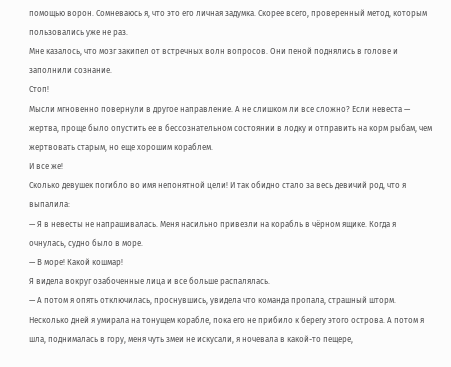помощью ворон. Сомневаюсь я, что это его личная задумка. Скорее всего, проверенный метод, которым пользовались уже не раз.
Мне казалось, что мозг закипел от встречных волн вопросов. Они пеной поднялись в голове и заполнили сознание.
Стоп!
Мысли мгновенно повернули в другое направление. А не слишком ли все сложно? Если невеста — жертва, проще было опустить ее в бессознательном состоянии в лодку и отправить на корм рыбам, чем жертвовать старым, но еще хорошим кораблем.
И все же!
Сколько девушек погибло во имя непонятной цели! И так обидно стало за весь девичий род, что я выпалила:
— Я в невесты не напрашивалась. Меня насильно привезли на корабль в чёрном ящике. Когда я очнулась, судно было в море.
— В море! Какой кошмар!
Я видела вокруг озабоченные лица и все больше распалялась.
— А потом я опять отключилась, проснувшись, увидела что команда пропала, страшный шторм. Несколько дней я умирала на тонущем корабле, пока его не прибило к берегу этого острова. А потом я шла, поднималась в гору, меня чуть змеи не искусали, я ночевала в какой-то пещере,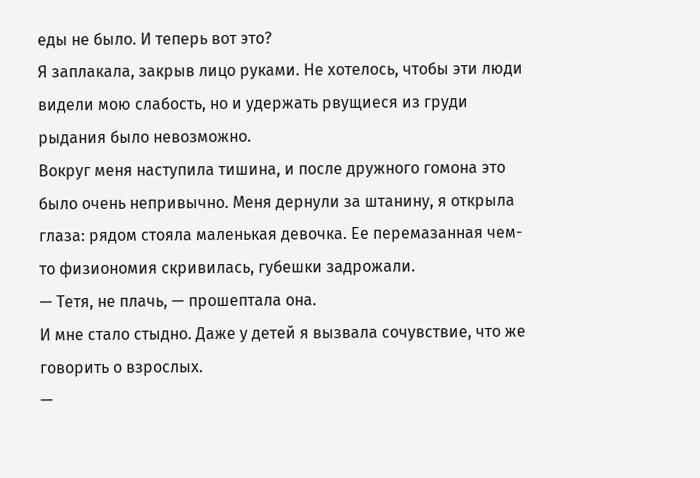еды не было. И теперь вот это?
Я заплакала, закрыв лицо руками. Не хотелось, чтобы эти люди видели мою слабость, но и удержать рвущиеся из груди рыдания было невозможно.
Вокруг меня наступила тишина, и после дружного гомона это было очень непривычно. Меня дернули за штанину, я открыла глаза: рядом стояла маленькая девочка. Ее перемазанная чем-то физиономия скривилась, губешки задрожали.
— Тетя, не плачь, — прошептала она.
И мне стало стыдно. Даже у детей я вызвала сочувствие, что же говорить о взрослых.
—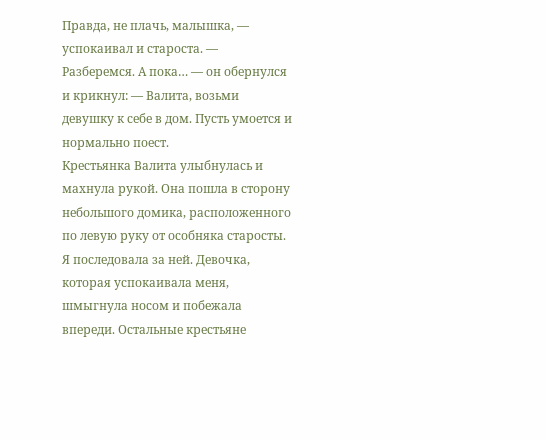Правда, не плачь, малышка, — успокаивал и староста. — Разберемся. А пока… — он обернулся и крикнул: — Валита, возьми девушку к себе в дом. Пусть умоется и нормально поест.
Крестьянка Валита улыбнулась и махнула рукой. Она пошла в сторону небольшого домика, расположенного по левую руку от особняка старосты. Я последовала за ней. Девочка, которая успокаивала меня, шмыгнула носом и побежала впереди. Остальные крестьяне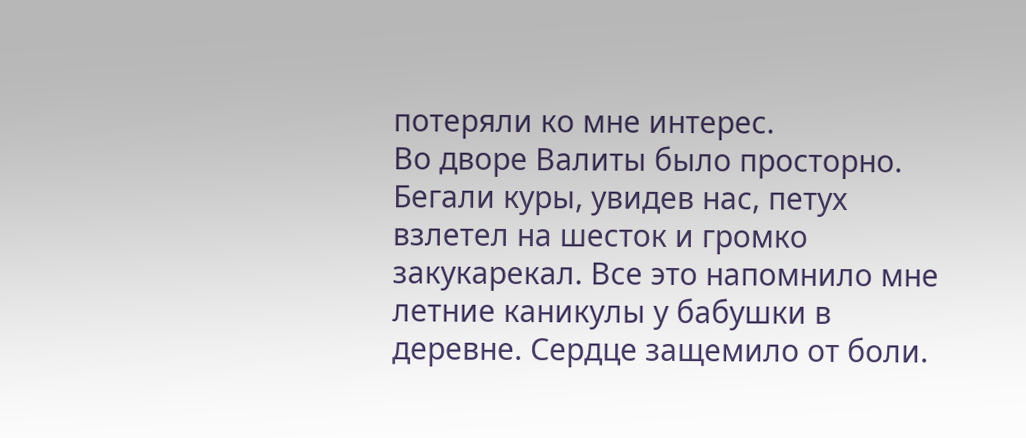потеряли ко мне интерес.
Во дворе Валиты было просторно. Бегали куры, увидев нас, петух взлетел на шесток и громко закукарекал. Все это напомнило мне летние каникулы у бабушки в деревне. Сердце защемило от боли.